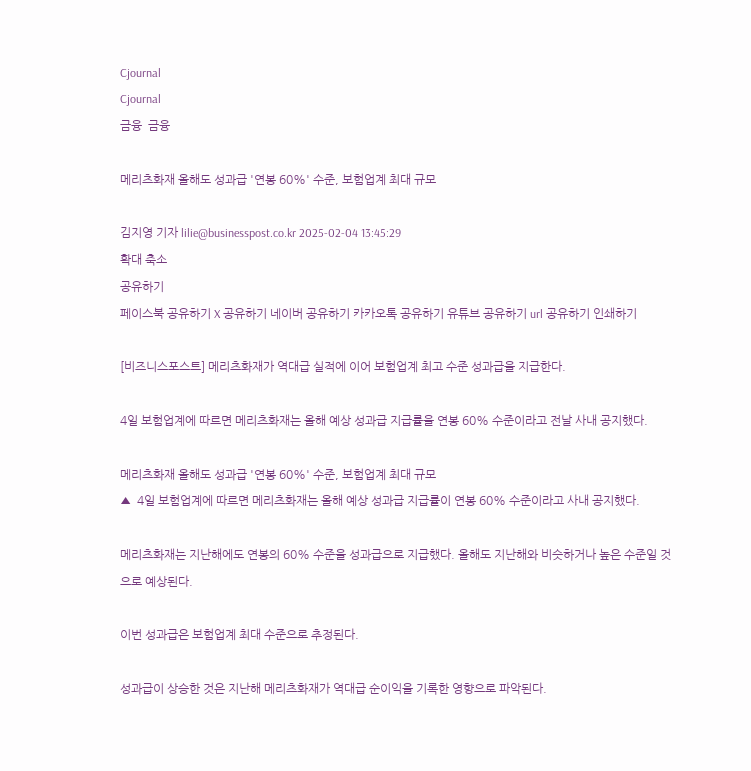Cjournal
Cjournal
금융  금융

메리츠화재 올해도 성과급 '연봉 60%' 수준, 보험업계 최대 규모

김지영 기자 lilie@businesspost.co.kr 2025-02-04 13:45:29
확대 축소
공유하기
페이스북 공유하기 X 공유하기 네이버 공유하기 카카오톡 공유하기 유튜브 공유하기 url 공유하기 인쇄하기

[비즈니스포스트] 메리츠화재가 역대급 실적에 이어 보험업계 최고 수준 성과급을 지급한다.

4일 보험업계에 따르면 메리츠화재는 올해 예상 성과급 지급률을 연봉 60% 수준이라고 전날 사내 공지했다.

메리츠화재 올해도 성과급 '연봉 60%' 수준, 보험업계 최대 규모
▲  4일 보험업계에 따르면 메리츠화재는 올해 예상 성과급 지급률이 연봉 60% 수준이라고 사내 공지했다.

메리츠화재는 지난해에도 연봉의 60% 수준을 성과급으로 지급했다. 올해도 지난해와 비슷하거나 높은 수준일 것으로 예상된다.

이번 성과급은 보험업계 최대 수준으로 추정된다.

성과급이 상승한 것은 지난해 메리츠화재가 역대급 순이익을 기록한 영향으로 파악된다.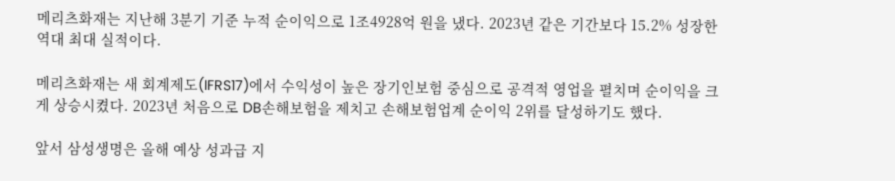메리츠화재는 지난해 3분기 기준 누적 순이익으로 1조4928억 원을 냈다. 2023년 같은 기간보다 15.2% 성장한 역대 최대 실적이다.

메리츠화재는 새 회계제도(IFRS17)에서 수익성이 높은 장기인보험 중심으로 공격적 영업을 펼치며 순이익을 크게 상승시켰다. 2023년 처음으로 DB손해보험을 제치고 손해보험업계 순이익 2위를 달성하기도 했다.

앞서 삼성생명은 올해 예상 성과급 지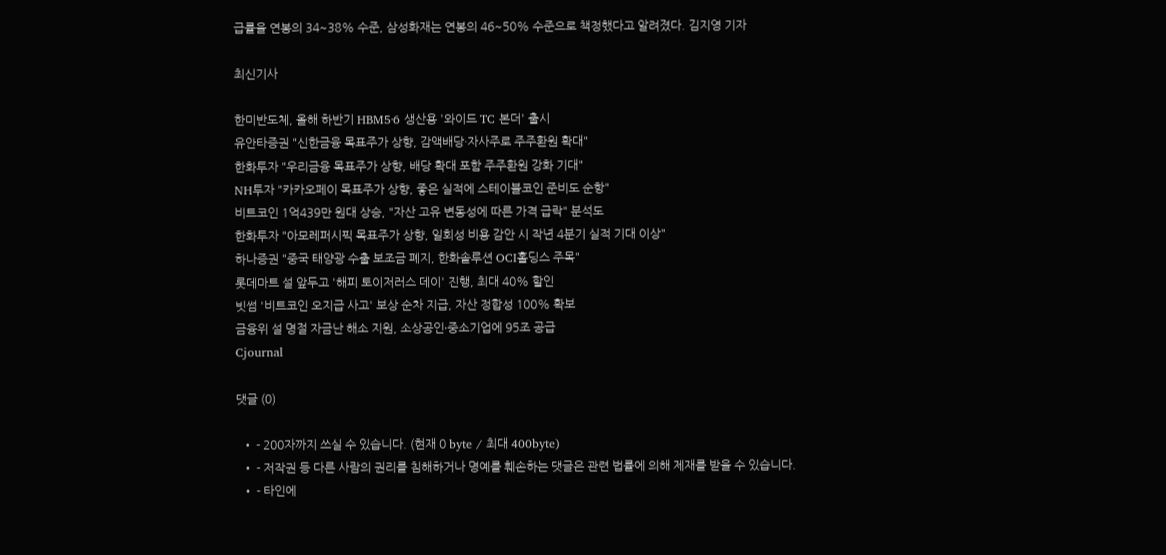급률을 연봉의 34~38% 수준, 삼성화재는 연봉의 46~50% 수준으로 책정했다고 알려졌다. 김지영 기자

최신기사

한미반도체, 올해 하반기 HBM5·6 생산용 '와이드 TC 본더' 출시
유안타증권 "신한금융 목표주가 상향, 감액배당·자사주로 주주환원 확대"
한화투자 "우리금융 목표주가 상향, 배당 확대 포함 주주환원 강화 기대"
NH투자 "카카오페이 목표주가 상향, 좋은 실적에 스테이블코인 준비도 순항"
비트코인 1억439만 원대 상승, "자산 고유 변동성에 따른 가격 급락" 분석도
한화투자 "아모레퍼시픽 목표주가 상향, 일회성 비용 감안 시 작년 4분기 실적 기대 이상"
하나증권 "중국 태양광 수출 보조금 폐지, 한화솔루션 OCI홀딩스 주목"
롯데마트 설 앞두고 '해피 토이저러스 데이' 진행, 최대 40% 할인
빗썸 '비트코인 오지급 사고' 보상 순차 지급, 자산 정합성 100% 확보
금융위 설 명절 자금난 해소 지원, 소상공인ᐧ중소기업에 95조 공급
Cjournal

댓글 (0)

  • - 200자까지 쓰실 수 있습니다. (현재 0 byte / 최대 400byte)
  • - 저작권 등 다른 사람의 권리를 침해하거나 명예를 훼손하는 댓글은 관련 법률에 의해 제재를 받을 수 있습니다.
  • - 타인에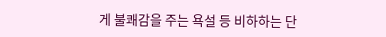게 불쾌감을 주는 욕설 등 비하하는 단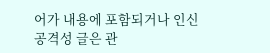어가 내용에 포함되거나 인신공격성 글은 관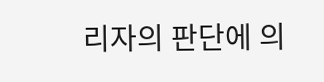리자의 판단에 의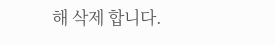해 삭제 합니다.